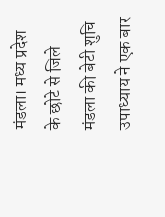मंडला। मध्य प्रदेश के छोटे से जिले मंडला की बेटी शुचि उपाध्याय ने एक बार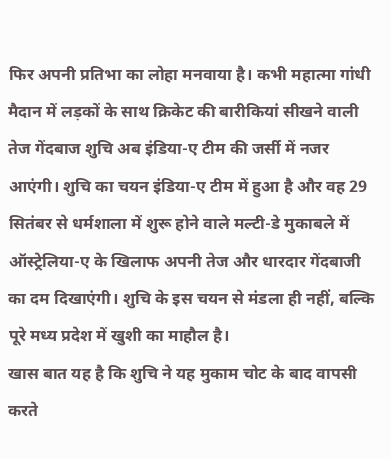फिर अपनी प्रतिभा का लोहा मनवाया है। कभी महात्मा गांधी मैदान में लड़कों के साथ क्रिकेट की बारीकियां सीखने वाली तेज गेंदबाज शुचि अब इंडिया-ए टीम की जर्सी में नजर आएंगी। शुचि का चयन इंडिया-ए टीम में हुआ है और वह 29 सितंबर से धर्मशाला में शुरू होने वाले मल्टी-डे मुकाबले में ऑस्ट्रेलिया-ए के खिलाफ अपनी तेज और धारदार गेंदबाजी का दम दिखाएंगी। शुचि के इस चयन से मंडला ही नहीं, बल्कि पूरे मध्य प्रदेश में खुशी का माहौल है।
खास बात यह है कि शुचि ने यह मुकाम चोट के बाद वापसी करते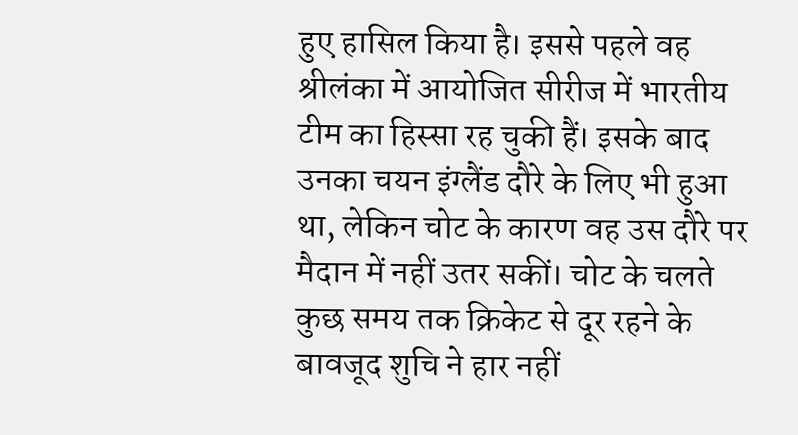हुए हासिल किया है। इससे पहले वह श्रीलंका में आयोजित सीरीज में भारतीय टीम का हिस्सा रह चुकी हैं। इसके बाद उनका चयन इंग्लैंड दौरे के लिए भी हुआ था, लेकिन चोट के कारण वह उस दौरे पर मैदान में नहीं उतर सकीं। चोट के चलते कुछ समय तक क्रिकेट से दूर रहने के बावजूद शुचि ने हार नहीं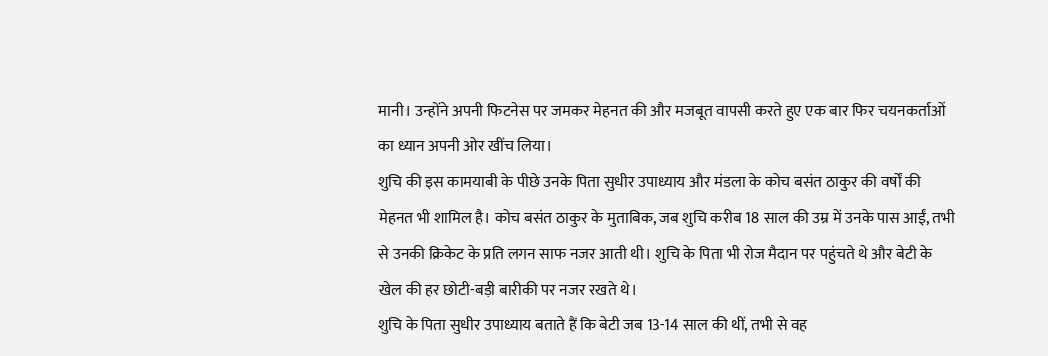मानी। उन्होंने अपनी फिटनेस पर जमकर मेहनत की और मजबूत वापसी करते हुए एक बार फिर चयनकर्ताओं का ध्यान अपनी ओर खींच लिया।
शुचि की इस कामयाबी के पीछे उनके पिता सुधीर उपाध्याय और मंडला के कोच बसंत ठाकुर की वर्षों की मेहनत भी शामिल है। कोच बसंत ठाकुर के मुताबिक, जब शुचि करीब 18 साल की उम्र में उनके पास आईं, तभी से उनकी क्रिकेट के प्रति लगन साफ नजर आती थी। शुचि के पिता भी रोज मैदान पर पहुंचते थे और बेटी के खेल की हर छोटी-बड़ी बारीकी पर नजर रखते थे।
शुचि के पिता सुधीर उपाध्याय बताते हैं कि बेटी जब 13-14 साल की थीं, तभी से वह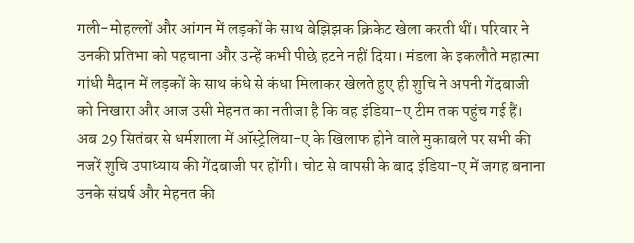गली-मोहल्लों और आंगन में लड़कों के साथ बेझिझक क्रिकेट खेला करती थीं। परिवार ने उनकी प्रतिभा को पहचाना और उन्हें कभी पीछे हटने नहीं दिया। मंडला के इकलौते महात्मा गांधी मैदान में लड़कों के साथ कंधे से कंधा मिलाकर खेलते हुए ही शुचि ने अपनी गेंदबाजी को निखारा और आज उसी मेहनत का नतीजा है कि वह इंडिया-ए टीम तक पहुंच गई हैं।
अब 29 सितंबर से धर्मशाला में ऑस्ट्रेलिया-ए के खिलाफ होने वाले मुकाबले पर सभी की नजरें शुचि उपाध्याय की गेंदबाजी पर होंगी। चोट से वापसी के बाद इंडिया-ए में जगह बनाना उनके संघर्ष और मेहनत की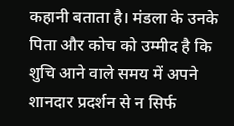कहानी बताता है। मंडला के उनके पिता और कोच को उम्मीद है कि शुचि आने वाले समय में अपने शानदार प्रदर्शन से न सिर्फ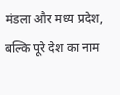मंडला और मध्य प्रदेश, बल्कि पूरे देश का नाम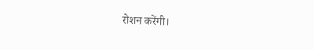रोशन करेंगी।